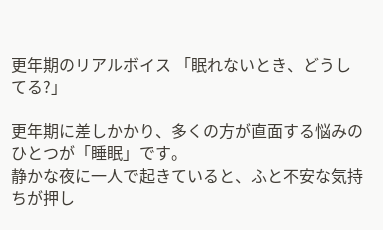更年期のリアルボイス 「眠れないとき、どうしてる?」

更年期に差しかかり、多くの方が直面する悩みのひとつが「睡眠」です。
静かな夜に一人で起きていると、ふと不安な気持ちが押し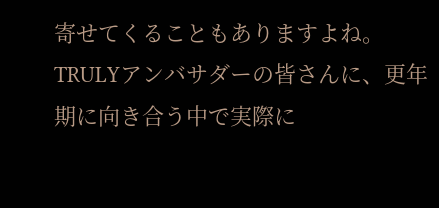寄せてくることもありますよね。
TRULYアンバサダーの皆さんに、更年期に向き合う中で実際に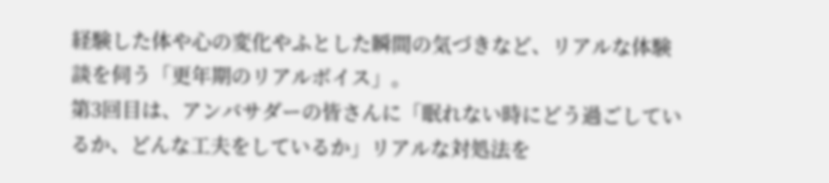経験した体や心の変化やふとした瞬間の気づきなど、リアルな体験談を伺う「更年期のリアルボイス」。
第3回目は、アンバサダーの皆さんに「眠れない時にどう過ごしているか、どんな工夫をしているか」リアルな対処法を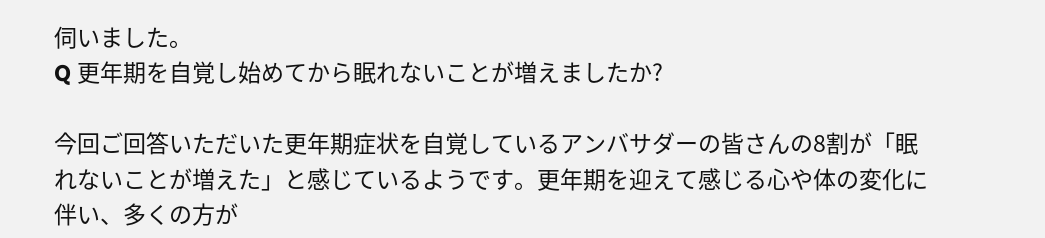伺いました。
Q 更年期を自覚し始めてから眠れないことが増えましたか?

今回ご回答いただいた更年期症状を自覚しているアンバサダーの皆さんの8割が「眠れないことが増えた」と感じているようです。更年期を迎えて感じる心や体の変化に伴い、多くの方が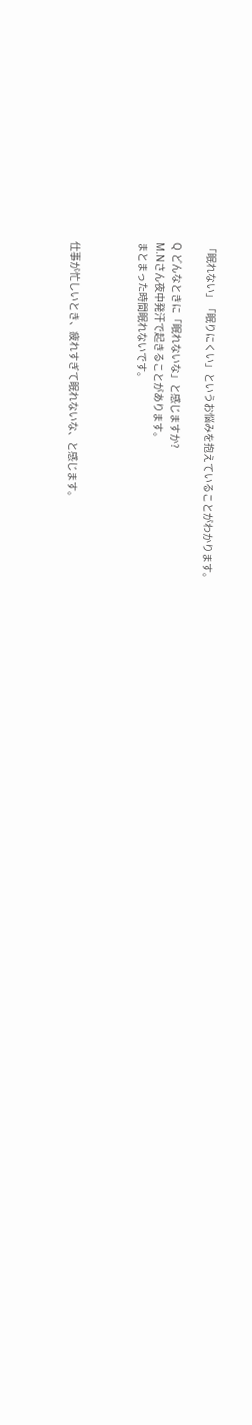「眠れない」「眠りにくい」というお悩みを抱えていることがわかります。

Q どんなときに「眠れないな」と感じますか?
M.Nさん夜中発汗で起きることがあります。
まとまった時間眠れないです。



仕事が忙しいとき、疲れすぎて眠れないな、と感じます。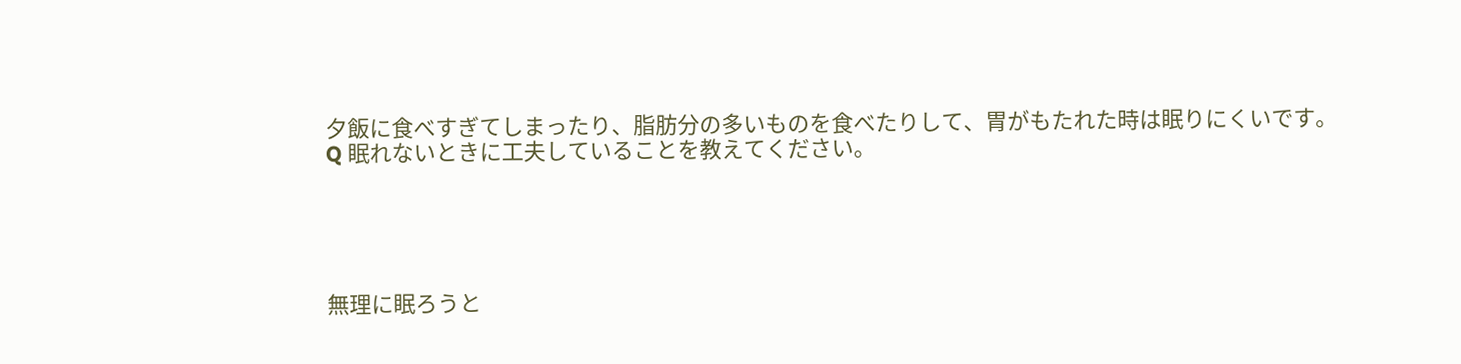夕飯に食べすぎてしまったり、脂肪分の多いものを食べたりして、胃がもたれた時は眠りにくいです。
Q 眠れないときに工夫していることを教えてください。





無理に眠ろうと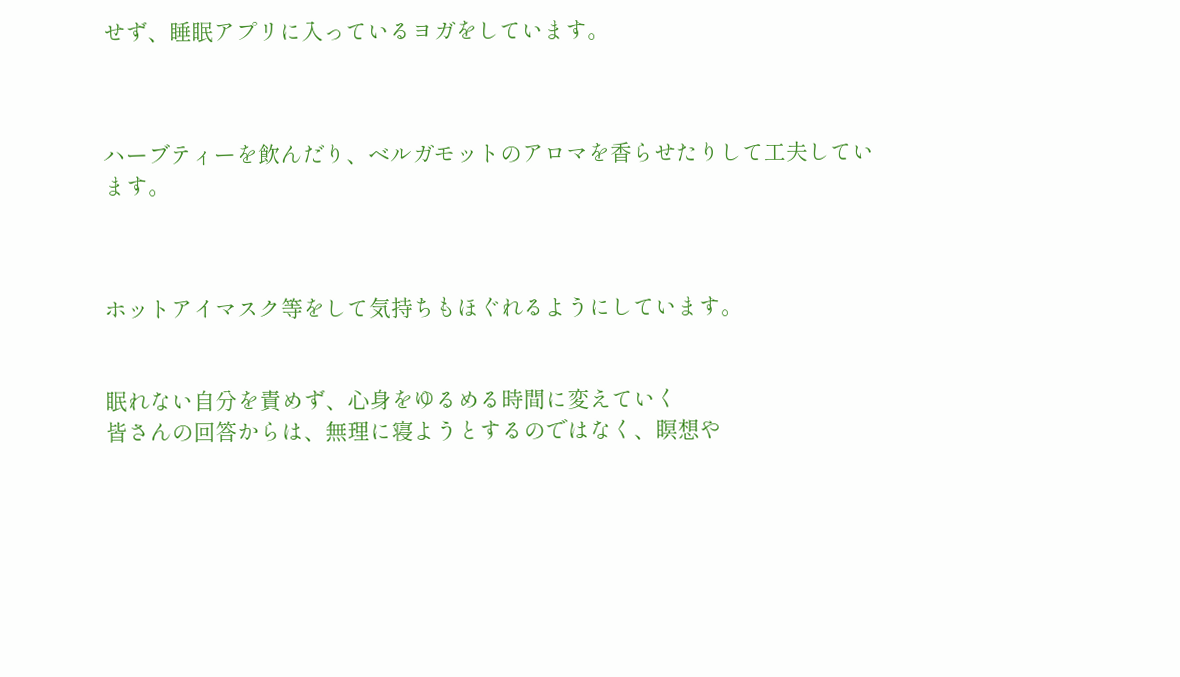せず、睡眠アプリに入っているヨガをしています。



ハーブティーを飲んだり、ベルガモットのアロマを香らせたりして工夫しています。



ホットアイマスク等をして気持ちもほぐれるようにしています。


眠れない自分を責めず、心身をゆるめる時間に変えていく
皆さんの回答からは、無理に寝ようとするのではなく、瞑想や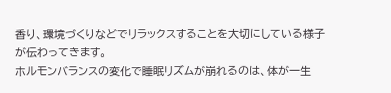香り、環境づくりなどでリラックスすることを大切にしている様子が伝わってきます。
ホルモンバランスの変化で睡眠リズムが崩れるのは、体が一生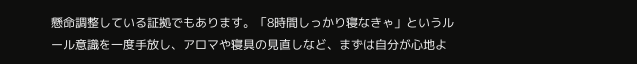懸命調整している証拠でもあります。「8時間しっかり寝なきゃ」というルール意識を一度手放し、アロマや寝具の見直しなど、まずは自分が心地よ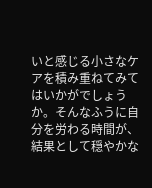いと感じる小さなケアを積み重ねてみてはいかがでしょうか。そんなふうに自分を労わる時間が、結果として穏やかな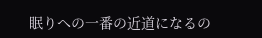眠りへの一番の近道になるの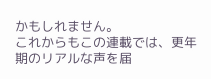かもしれません。
これからもこの連載では、更年期のリアルな声を届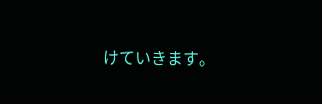けていきます。